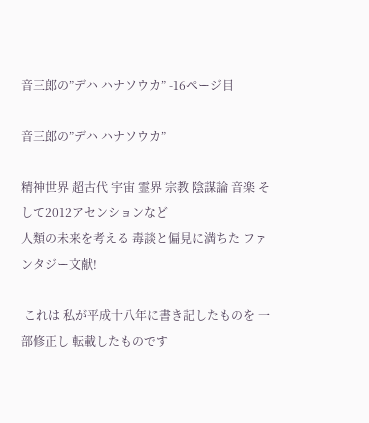音三郎の”デハ ハナソウカ” -16ページ目

音三郎の”デハ ハナソウカ”

精神世界 超古代 宇宙 霊界 宗教 陰謀論 音楽 そして2012アセンションなど
人類の未来を考える 毒談と偏見に満ちた ファンタジー文献!

 これは 私が平成十八年に書き記したものを 一部修正し 転載したものです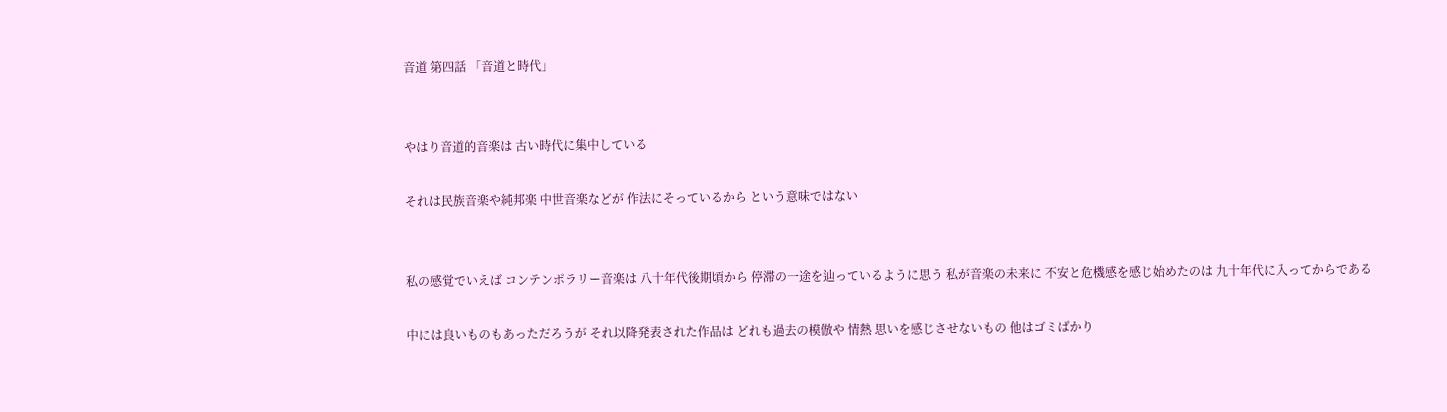音道 第四話 「音道と時代」


やはり音道的音楽は 古い時代に集中している

それは民族音楽や純邦楽 中世音楽などが 作法にそっているから という意味ではない


私の感覚でいえば コンテンポラリー音楽は 八十年代後期頃から 停滞の一途を辿っているように思う 私が音楽の未来に 不安と危機感を感じ始めたのは 九十年代に入ってからである

中には良いものもあっただろうが それ以降発表された作品は どれも過去の模倣や 情熱 思いを感じさせないもの 他はゴミばかり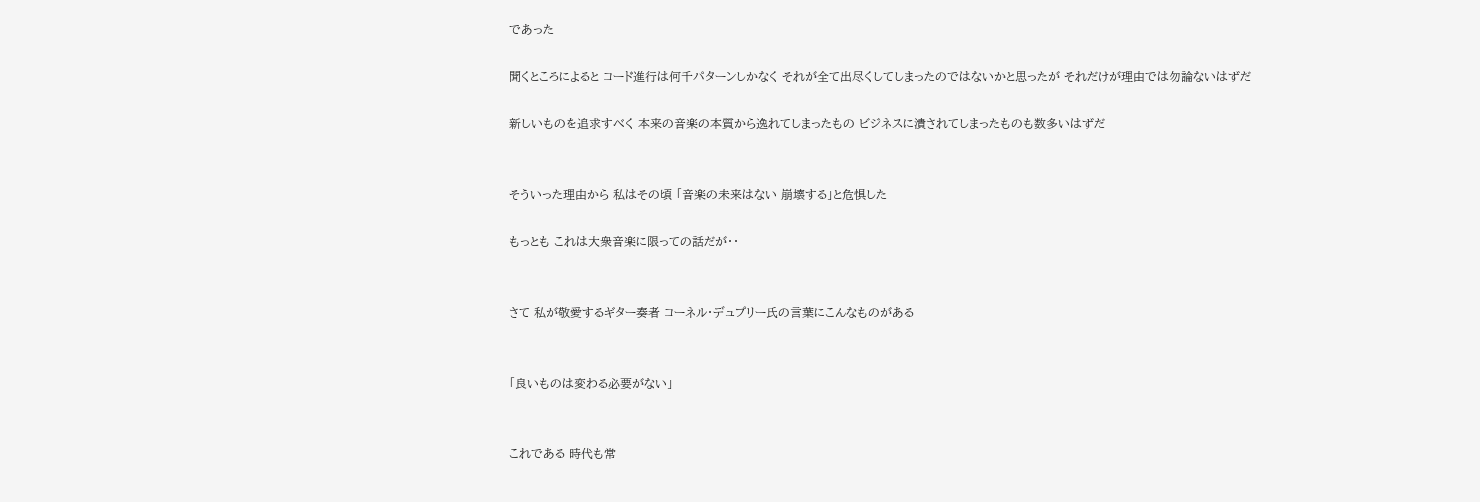であった

聞くところによると コード進行は何千パターンしかなく それが全て出尽くしてしまったのではないかと思ったが それだけが理由では勿論ないはずだ

新しいものを追求すべく 本来の音楽の本質から逸れてしまったもの ビジネスに潰されてしまったものも数多いはずだ


そういった理由から 私はその頃 「音楽の未来はない 崩壊する」と危惧した

もっとも これは大衆音楽に限っての話だが・・


さて 私が敬愛するギター奏者 コーネル・デュプリー氏の言葉にこんなものがある


「良いものは変わる必要がない」


これである 時代も常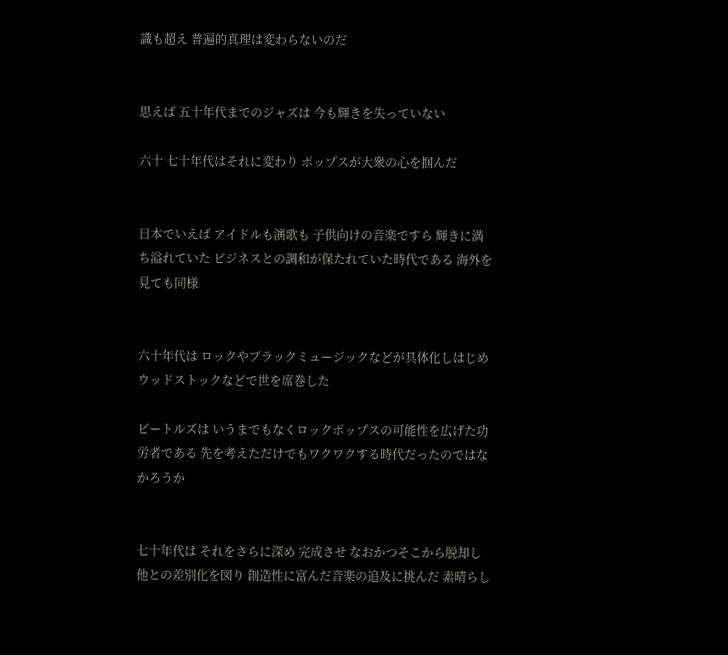識も超え 普遍的真理は変わらないのだ


思えば 五十年代までのジャズは 今も輝きを失っていない

六十 七十年代はそれに変わり ポップスが大衆の心を掴んだ


日本でいえば アイドルも演歌も 子供向けの音楽ですら 輝きに満ち溢れていた ビジネスとの調和が保たれていた時代である 海外を見ても同様


六十年代は ロックやブラックミュージックなどが具体化しはじめ ウッドストックなどで世を席巻した

ビートルズは いうまでもなくロックポップスの可能性を広げた功労者である 先を考えただけでもワクワクする時代だったのではなかろうか


七十年代は それをさらに深め 完成させ なおかつそこから脱却し 他との差別化を図り 創造性に富んだ音楽の追及に挑んだ 素晴らし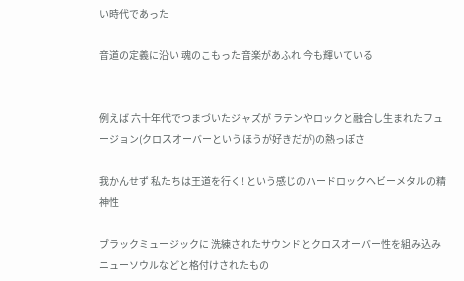い時代であった

音道の定義に沿い 魂のこもった音楽があふれ 今も輝いている


例えば 六十年代でつまづいたジャズが ラテンやロックと融合し生まれたフュージョン(クロスオーバーというほうが好きだが)の熱っぽさ

我かんせず 私たちは王道を行く! という感じのハードロックヘビーメタルの精神性

ブラックミュージックに 洗練されたサウンドとクロスオーバー性を組み込み ニューソウルなどと格付けされたもの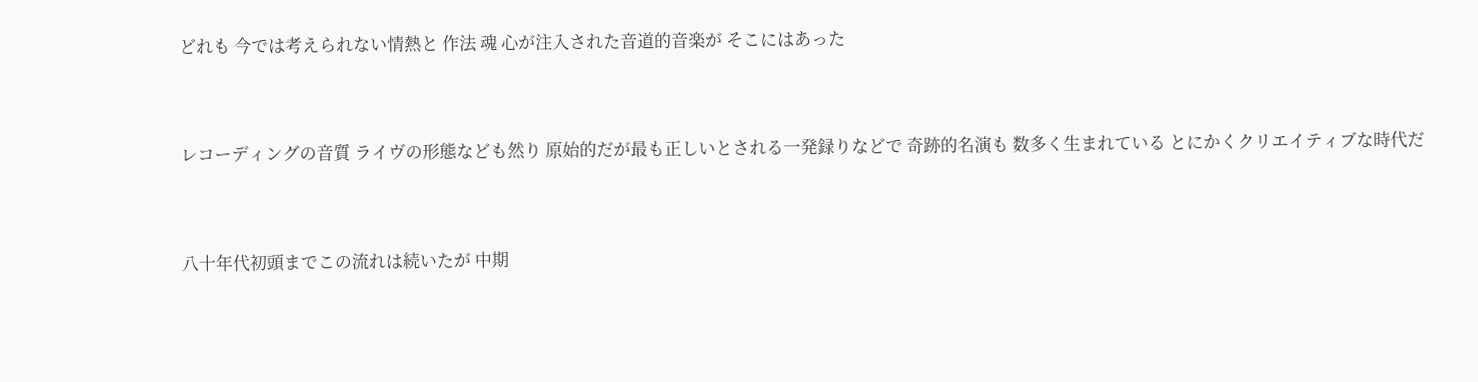どれも 今では考えられない情熱と 作法 魂 心が注入された音道的音楽が そこにはあった


レコーディングの音質 ライヴの形態なども然り 原始的だが最も正しいとされる一発録りなどで 奇跡的名演も 数多く生まれている とにかくクリエイティブな時代だ


八十年代初頭までこの流れは続いたが 中期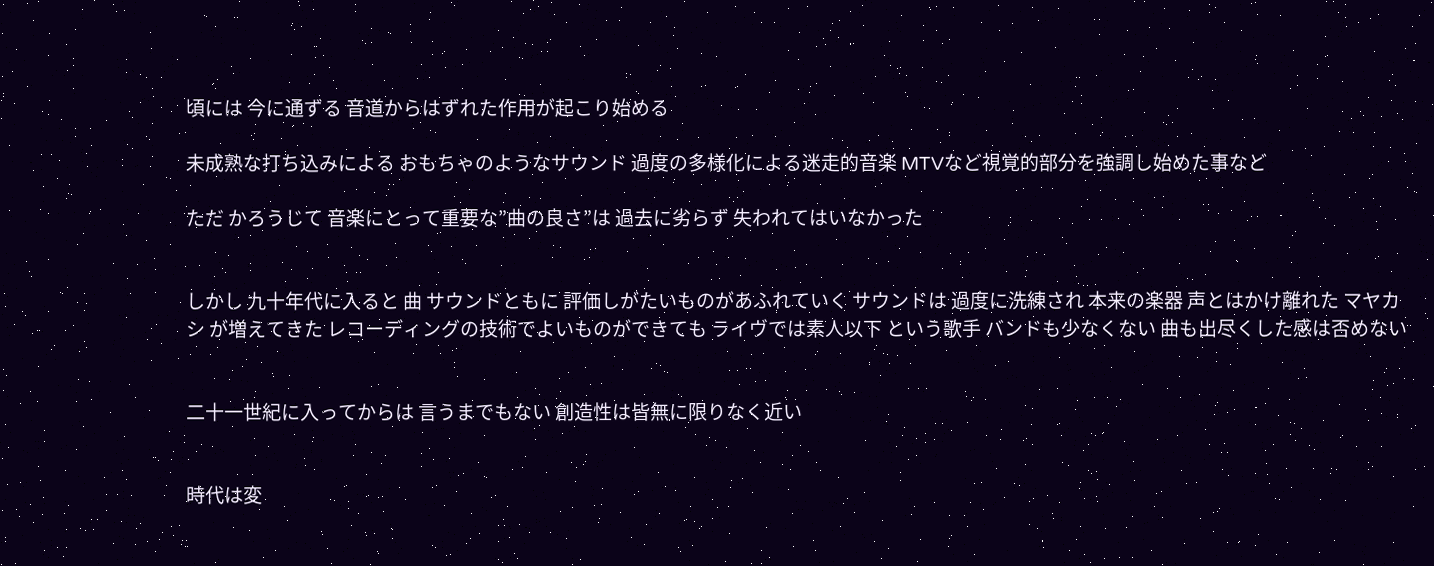頃には 今に通ずる 音道からはずれた作用が起こり始める

未成熟な打ち込みによる おもちゃのようなサウンド 過度の多様化による迷走的音楽 MTVなど視覚的部分を強調し始めた事など

ただ かろうじて 音楽にとって重要な”曲の良さ”は 過去に劣らず 失われてはいなかった


しかし 九十年代に入ると 曲 サウンドともに 評価しがたいものがあふれていく サウンドは 過度に洗練され 本来の楽器 声とはかけ離れた マヤカシ が増えてきた レコーディングの技術でよいものができても ライヴでは素人以下 という歌手 バンドも少なくない 曲も出尽くした感は否めない


二十一世紀に入ってからは 言うまでもない 創造性は皆無に限りなく近い


時代は変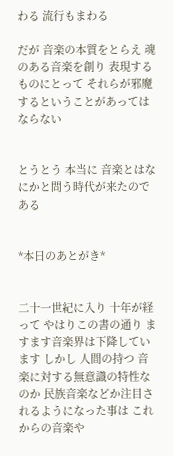わる 流行もまわる

だが 音楽の本質をとらえ 魂のある音楽を創り 表現するものにとって それらが邪魔するということがあってはならない


とうとう 本当に 音楽とはなにかと問う時代が来たのである


*本日のあとがき*


二十一世紀に入り 十年が経って やはりこの書の通り ますます音楽界は下降しています しかし 人間の持つ 音楽に対する無意識の特性なのか 民族音楽などか注目されるようになった事は これからの音楽や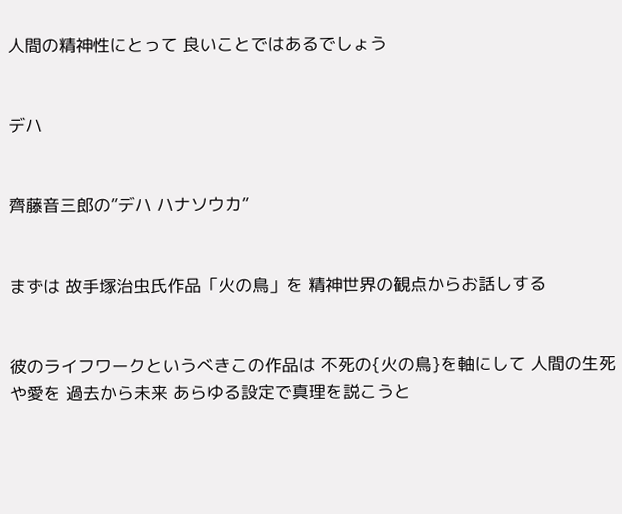人間の精神性にとって 良いことではあるでしょう


デハ


齊藤音三郎の”デハ ハナソウカ”


まずは 故手塚治虫氏作品「火の鳥」を 精神世界の観点からお話しする


彼のライフワークというべきこの作品は 不死の{火の鳥}を軸にして 人間の生死や愛を 過去から未来 あらゆる設定で真理を説こうと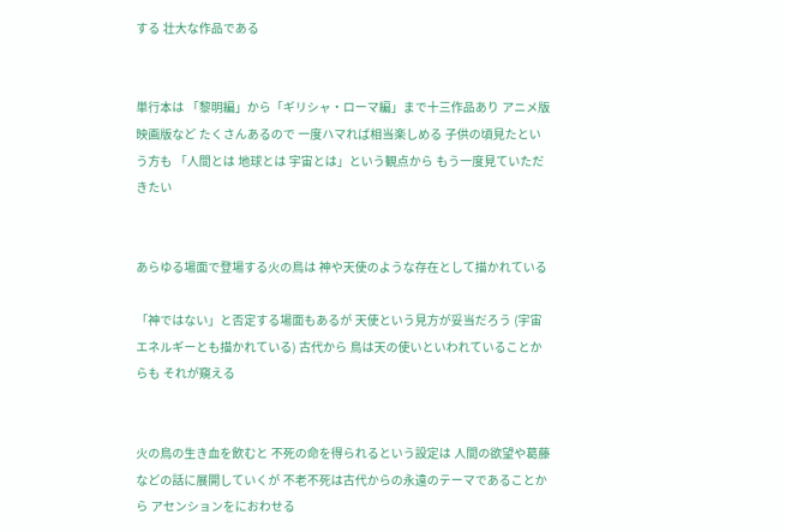する 壮大な作品である


単行本は 「黎明編」から「ギリシャ・ローマ編」まで十三作品あり アニメ版 映画版など たくさんあるので 一度ハマれば相当楽しめる 子供の頃見たという方も 「人間とは 地球とは 宇宙とは」という観点から もう一度見ていただきたい


あらゆる場面で登場する火の鳥は 神や天使のような存在として描かれている

「神ではない」と否定する場面もあるが 天使という見方が妥当だろう (宇宙エネルギーとも描かれている) 古代から 鳥は天の使いといわれていることからも それが窺える


火の鳥の生き血を飲むと 不死の命を得られるという設定は 人間の欲望や葛藤などの話に展開していくが 不老不死は古代からの永遠のテーマであることから アセンションをにおわせる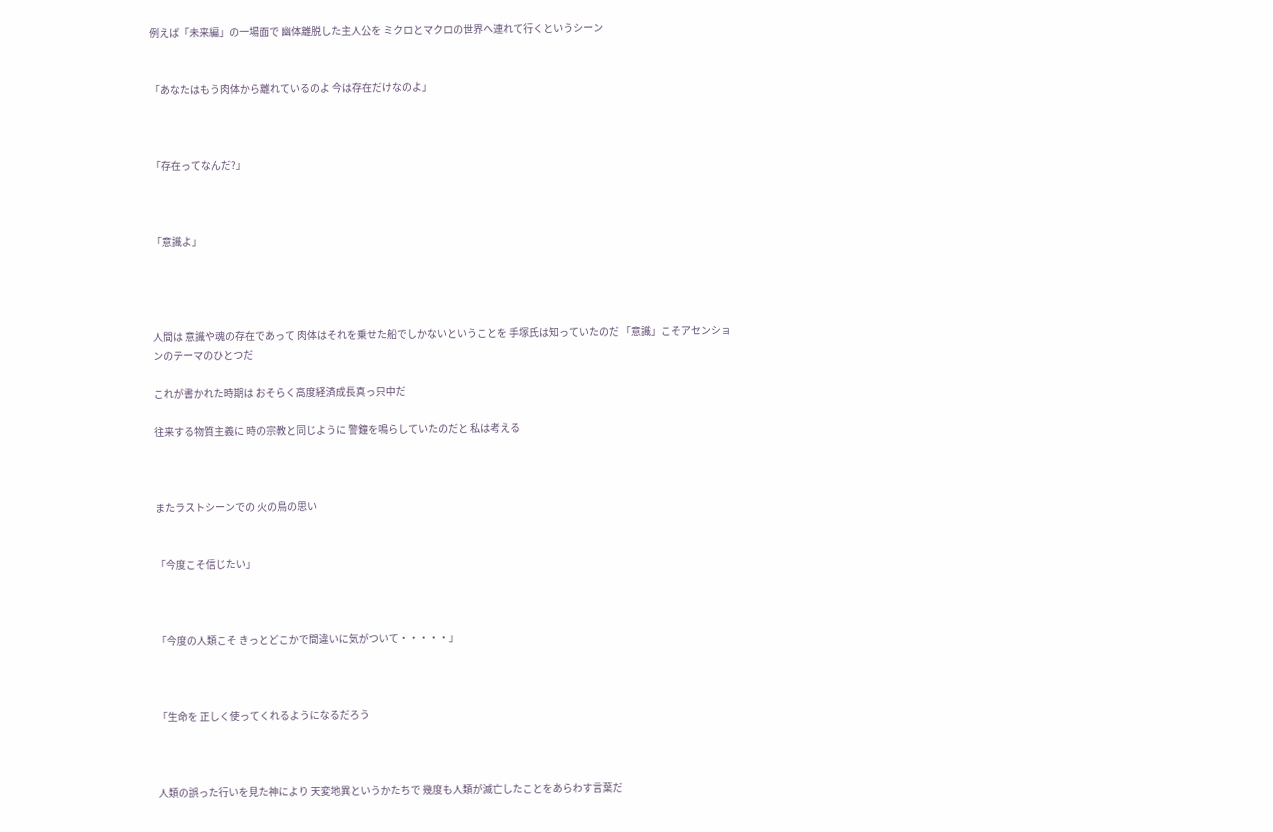例えば「未来編」の一場面で 幽体離脱した主人公を ミクロとマクロの世界へ連れて行くというシーン


「あなたはもう肉体から離れているのよ 今は存在だけなのよ」



「存在ってなんだ?」



「意識よ」




人間は 意識や魂の存在であって 肉体はそれを乗せた船でしかないということを 手塚氏は知っていたのだ 「意識」こそアセンションのテーマのひとつだ

これが書かれた時期は おそらく高度経済成長真っ只中だ

往来する物質主義に 時の宗教と同じように 警鐘を鳴らしていたのだと 私は考える



またラストシーンでの 火の鳥の思い


「今度こそ信じたい」



「今度の人類こそ きっとどこかで間違いに気がついて・・・・・」



「生命を 正しく使ってくれるようになるだろう



人類の誤った行いを見た神により 天変地異というかたちで 幾度も人類が滅亡したことをあらわす言葉だ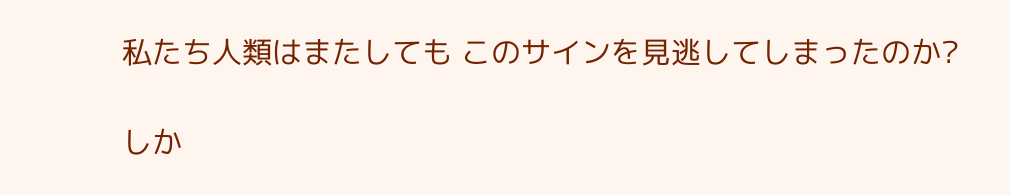私たち人類はまたしても このサインを見逃してしまったのか?

しか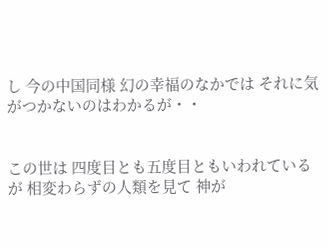し 今の中国同様 幻の幸福のなかでは それに気がつかないのはわかるが・・


この世は 四度目とも五度目ともいわれているが 相変わらずの人類を見て 神が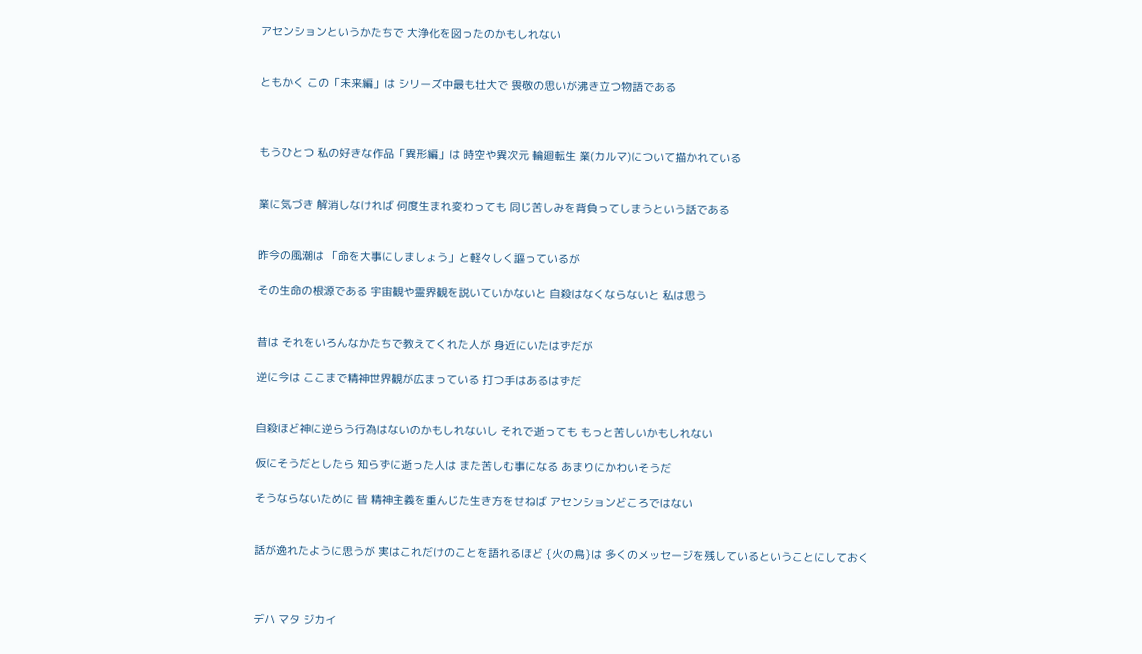アセンションというかたちで 大浄化を図ったのかもしれない


ともかく この「未来編」は シリーズ中最も壮大で 畏敬の思いが沸き立つ物語である



もうひとつ 私の好きな作品「異形編」は 時空や異次元 輪廻転生 業(カルマ)について描かれている


業に気づき 解消しなければ 何度生まれ変わっても 同じ苦しみを背負ってしまうという話である


昨今の風潮は 「命を大事にしましょう」と軽々しく謳っているが

その生命の根源である 宇宙観や霊界観を説いていかないと 自殺はなくならないと 私は思う


昔は それをいろんなかたちで教えてくれた人が 身近にいたはずだが

逆に今は ここまで精神世界観が広まっている 打つ手はあるはずだ


自殺ほど神に逆らう行為はないのかもしれないし それで逝っても もっと苦しいかもしれない

仮にそうだとしたら 知らずに逝った人は また苦しむ事になる あまりにかわいそうだ

そうならないために 皆 精神主義を重んじた生き方をせねば アセンションどころではない


話が逸れたように思うが 実はこれだけのことを語れるほど {火の鳥}は 多くのメッセージを残しているということにしておく



デハ マタ ジカイ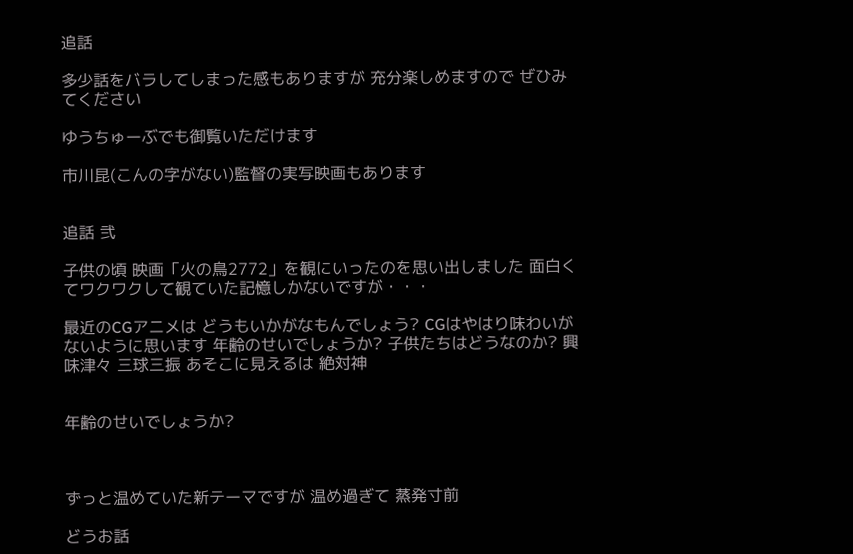追話

多少話をバラしてしまった感もありますが 充分楽しめますので ぜひみてください

ゆうちゅーぶでも御覧いただけます

市川昆(こんの字がない)監督の実写映画もあります


追話 弐

子供の頃 映画「火の鳥2772」を観にいったのを思い出しました 面白くてワクワクして観ていた記憶しかないですが・・・

最近のCGアニメは どうもいかがなもんでしょう? CGはやはり味わいがないように思います 年齢のせいでしょうか? 子供たちはどうなのか? 興味津々 三球三振 あそこに見えるは 絶対神


年齢のせいでしょうか?



ずっと温めていた新テーマですが 温め過ぎて 蒸発寸前

どうお話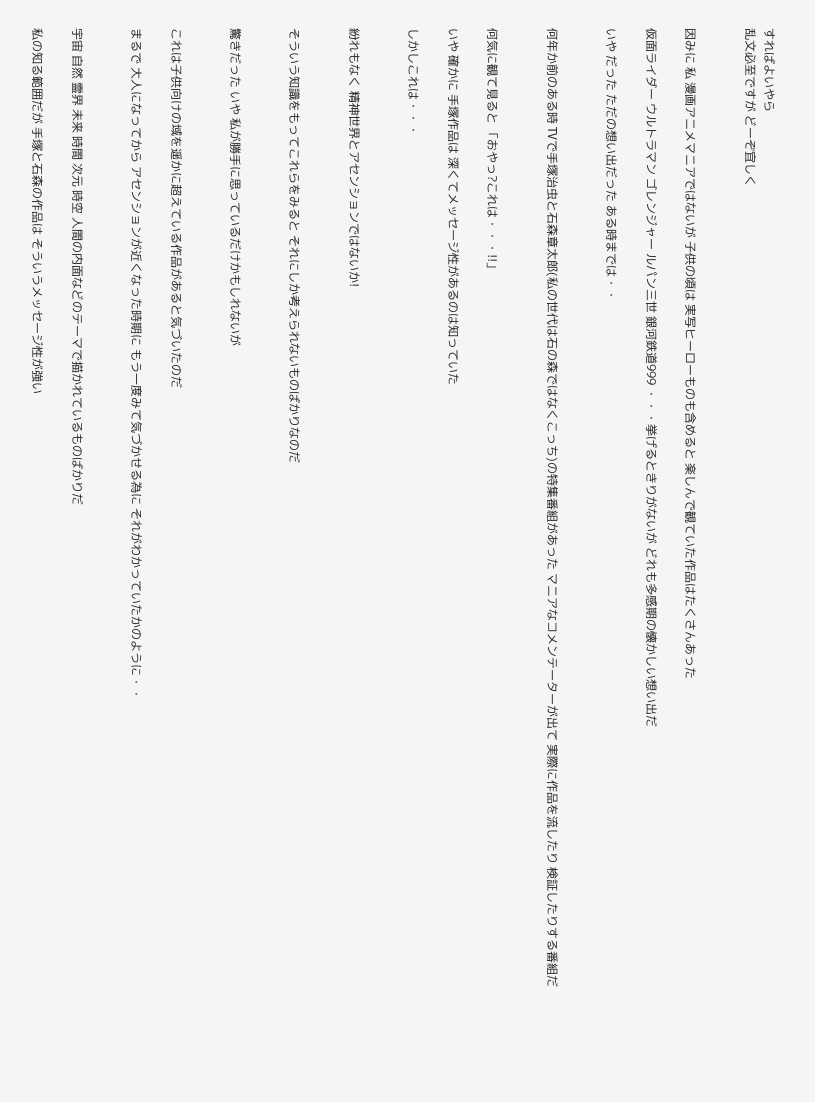すればよいやら
乱文必至ですが どーぞ宜しく


因みに 私 漫画アニメマニアではないが 子供の頃は 実写ヒーローものも含めると 楽しんで観ていた作品はたくさんあった

仮面ライダー ウルトラマン ゴレンジャー ルパン三世 銀河鉄道999 ・・・挙げるときりがないが どれも多感期の懐かしい想い出だ

いや だった ただの想い出だった ある時までは・・


何年か前のある時 TVで手塚治虫と石森章太郎(私の世代は石の森ではなくこっち)の特集番組があった マニアなコメンテーターが出て 実際に作品を流したり 検証したりする番組だ


何気に観て見ると 「おやっ?これは・・・!!」

いや 確かに 手塚作品は 深くてメッセージ性があるのは知っていた

しかしこれは・・・


紛れもなく 精神世界とアセンションではないか!


そういう知識をもってこれらをみると それにしか考えられないものばかりなのだ


驚きだった いや 私が勝手に思っているだけかもしれないが


これは子供向けの域を遥かに超えている作品があると気づいたのだ

まるで 大人になってから アセンションが近くなった時期に もう一度みて気づかせる為に それがわかっていたかのように・・


宇宙 自然 霊界 未来 時間 次元 時空 人間の内面などのテーマで描かれているものばかりだ

私の知る範囲だが 手塚と石森の作品は そういうメッセージ性が強い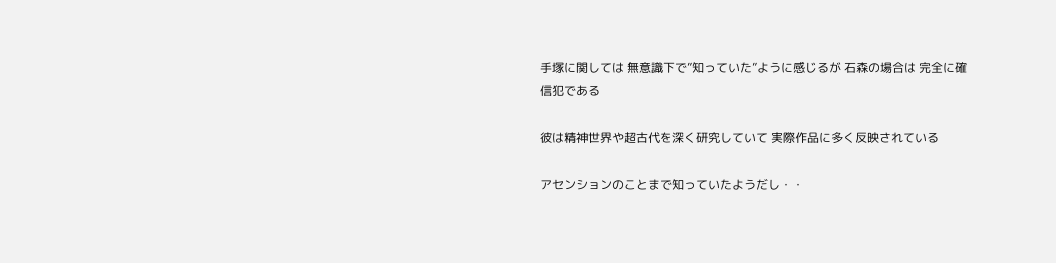手塚に関しては 無意識下で”知っていた”ように感じるが 石森の場合は 完全に確信犯である

彼は精神世界や超古代を深く研究していて 実際作品に多く反映されている

アセンションのことまで知っていたようだし・・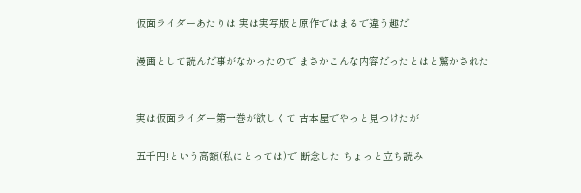仮面ライダーあたりは 実は実写版と原作ではまるで違う趣だ

漫画として読んだ事がなかったので まさかこんな内容だったとはと驚かされた


実は仮面ライダー第一巻が欲しくて 古本屋でやっと見つけたが

五千円!という高額(私にとっては)で 断念した ちょっと立ち読み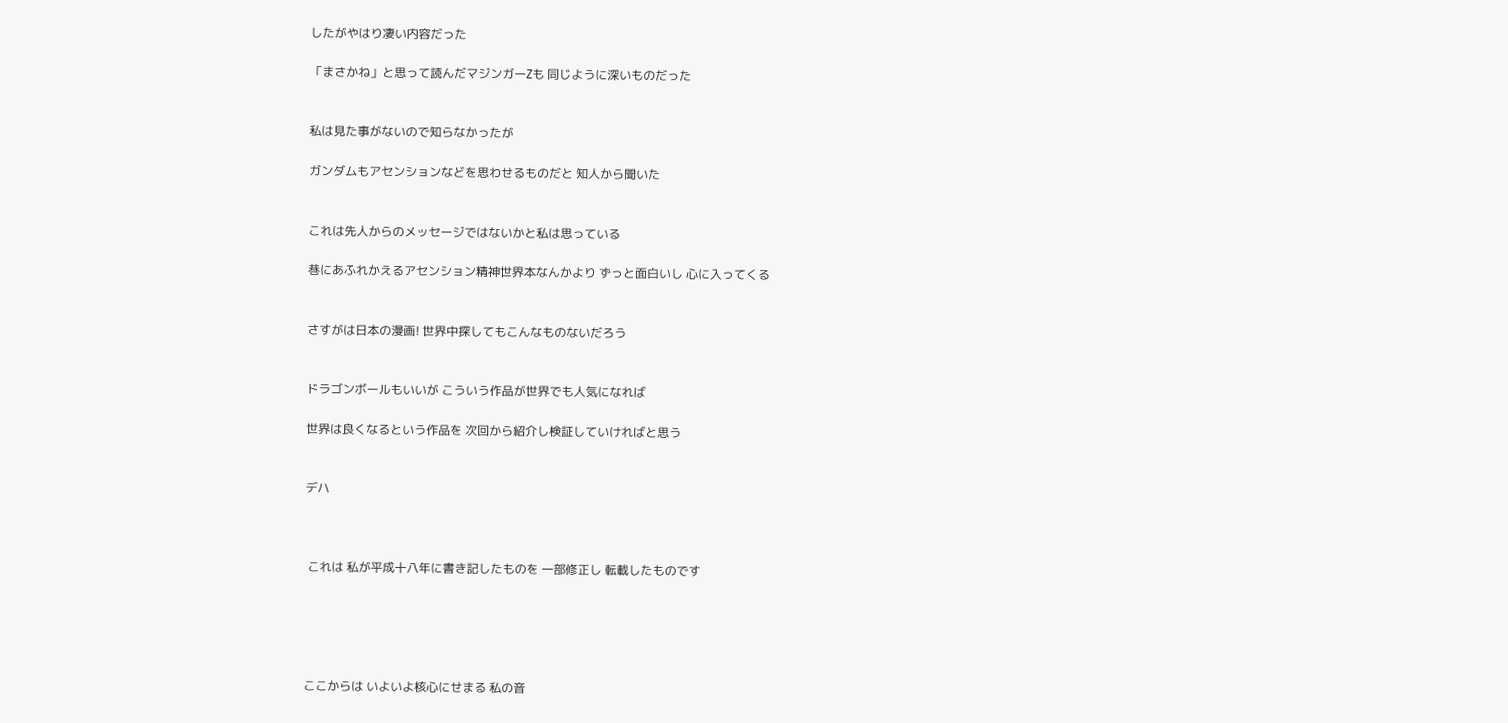したがやはり凄い内容だった

「まさかね」と思って読んだマジンガーZも 同じように深いものだった


私は見た事がないので知らなかったが

ガンダムもアセンションなどを思わせるものだと 知人から聞いた


これは先人からのメッセージではないかと私は思っている

巷にあふれかえるアセンション精神世界本なんかより ずっと面白いし 心に入ってくる


さすがは日本の漫画! 世界中探してもこんなものないだろう


ドラゴンボールもいいが こういう作品が世界でも人気になれば

世界は良くなるという作品を 次回から紹介し検証していければと思う


デハ



 これは 私が平成十八年に書き記したものを 一部修正し 転載したものです





ここからは いよいよ核心にせまる 私の音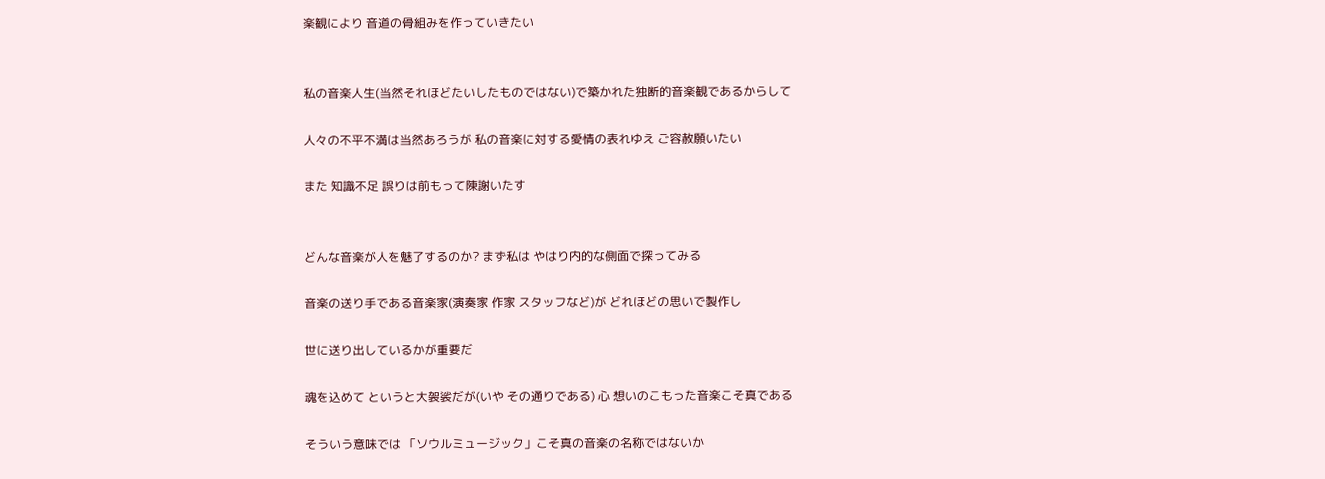楽観により 音道の骨組みを作っていきたい


私の音楽人生(当然それほどたいしたものではない)で築かれた独断的音楽観であるからして

人々の不平不満は当然あろうが 私の音楽に対する愛情の表れゆえ ご容赦願いたい

また 知識不足 誤りは前もって陳謝いたす


どんな音楽が人を魅了するのか? まず私は やはり内的な側面で探ってみる

音楽の送り手である音楽家(演奏家 作家 スタッフなど)が どれほどの思いで製作し

世に送り出しているかが重要だ

魂を込めて というと大袈裟だが(いや その通りである) 心 想いのこもった音楽こそ真である

そういう意味では 「ソウルミュージック」こそ真の音楽の名称ではないか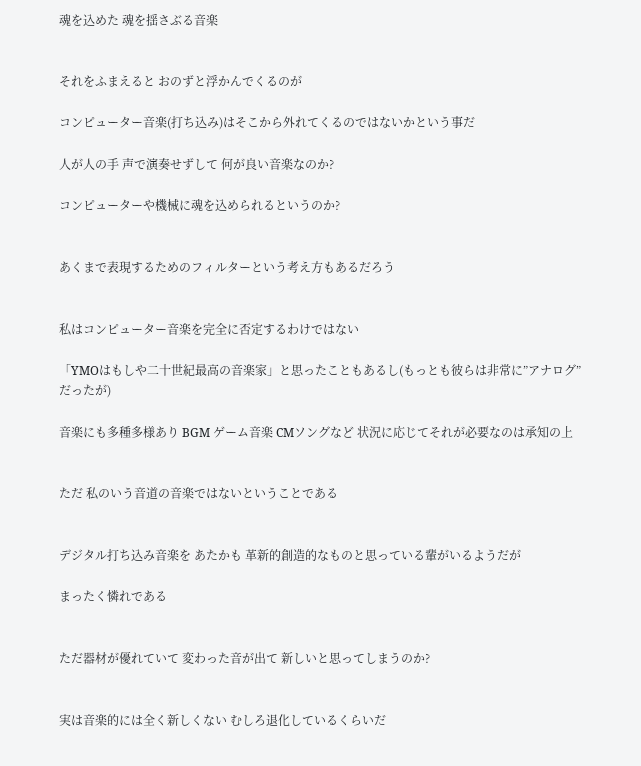魂を込めた 魂を揺さぶる音楽


それをふまえると おのずと浮かんでくるのが

コンピューター音楽(打ち込み)はそこから外れてくるのではないかという事だ

人が人の手 声で演奏せずして 何が良い音楽なのか?

コンピューターや機械に魂を込められるというのか?


あくまで表現するためのフィルターという考え方もあるだろう


私はコンピューター音楽を完全に否定するわけではない

「YMOはもしや二十世紀最高の音楽家」と思ったこともあるし(もっとも彼らは非常に”アナログ”だったが)

音楽にも多種多様あり BGM ゲーム音楽 CMソングなど 状況に応じてそれが必要なのは承知の上


ただ 私のいう音道の音楽ではないということである


デジタル打ち込み音楽を あたかも 革新的創造的なものと思っている輩がいるようだが

まったく憐れである


ただ器材が優れていて 変わった音が出て 新しいと思ってしまうのか?


実は音楽的には全く新しくない むしろ退化しているくらいだ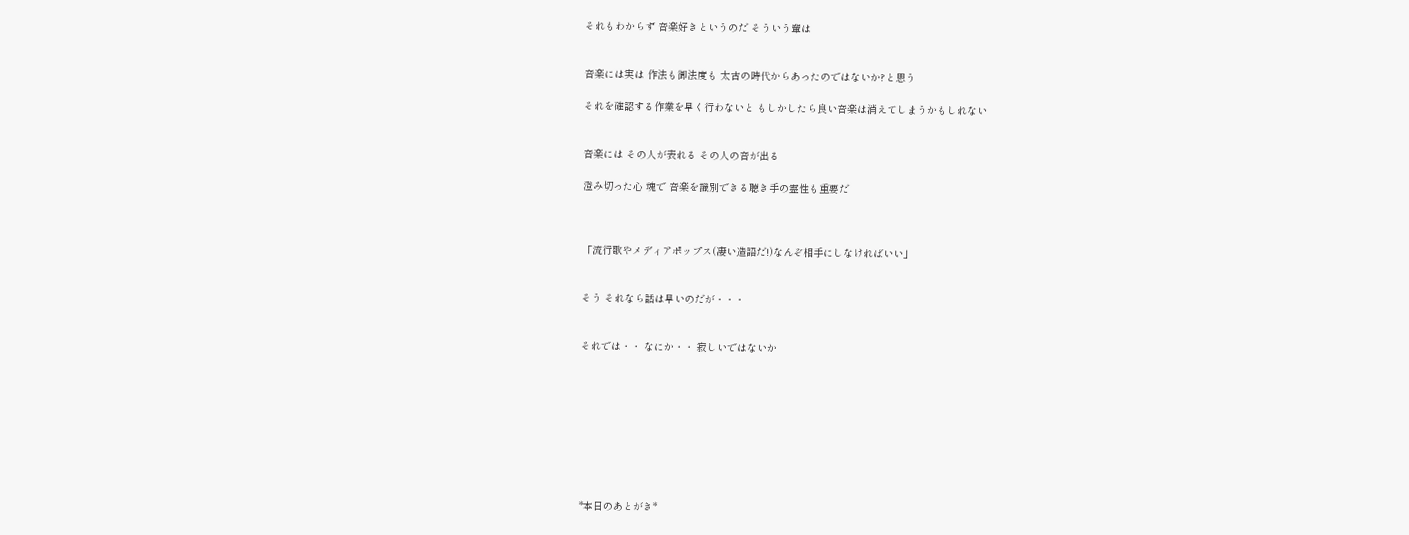それもわからず 音楽好きというのだ そういう輩は


音楽には実は 作法も御法度も 太古の時代からあったのではないか?と思う

それを確認する作業を早く行わないと もしかしたら良い音楽は消えてしまうかもしれない


音楽には その人が表れる その人の音が出る

澄み切った心 魂で 音楽を識別できる聴き手の霊性も重要だ



「流行歌やメディアポップス(凄い造語だ!)なんぞ相手にしなければいい」


そう それなら話は早いのだが・・・


それでは・・ なにか・・ 寂しいではないか









*本日のあとがき*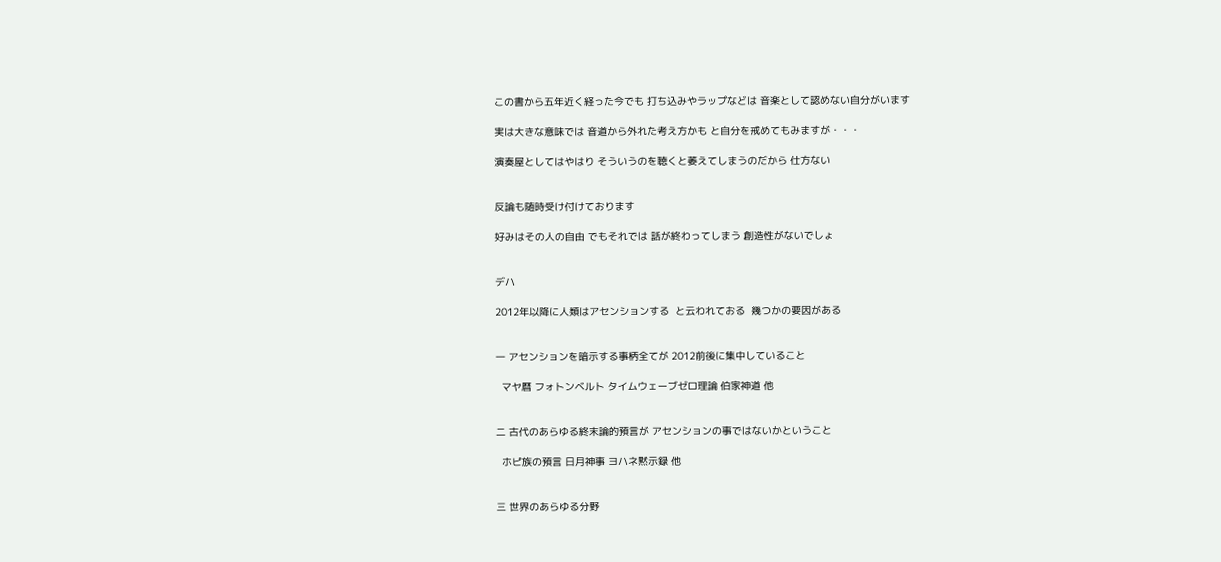この書から五年近く経った今でも 打ち込みやラップなどは 音楽として認めない自分がいます

実は大きな意味では 音道から外れた考え方かも と自分を戒めてもみますが・・・

演奏屋としてはやはり そういうのを聴くと萎えてしまうのだから 仕方ない


反論も随時受け付けております

好みはその人の自由 でもそれでは 話が終わってしまう 創造性がないでしょ


デハ

2012年以降に人類はアセンションする  と云われておる  幾つかの要因がある


一 アセンションを暗示する事柄全てが 2012前後に集中していること

  マヤ暦 フォトンベルト タイムウェーブゼロ理論 伯家神道 他


二 古代のあらゆる終末論的預言が アセンションの事ではないかということ

  ホピ族の預言 日月神事 ヨハネ黙示録 他


三 世界のあらゆる分野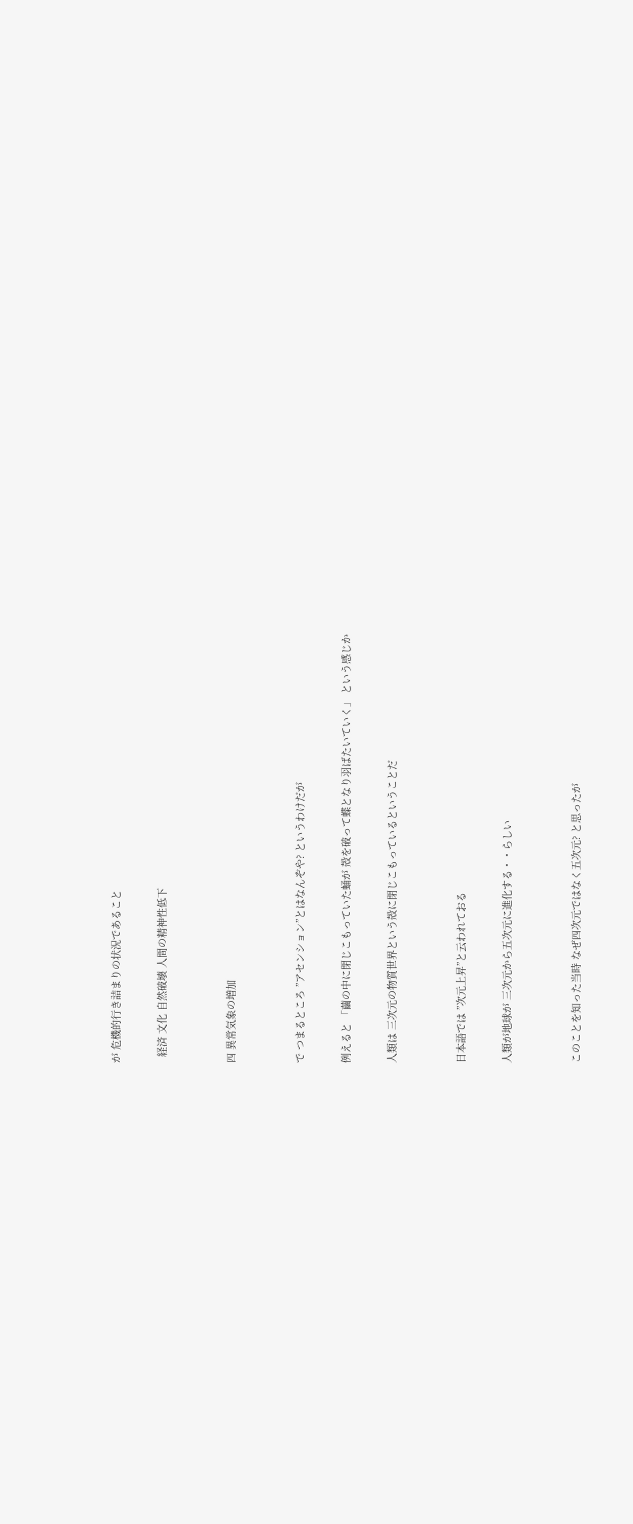が 危機的行き詰まりの状況であること

  経済 文化 自然破壊 人間の精神性低下


四 異常気象の増加


で つまるところ ”アセンション”とはなんぞや? というわけだが

例えると 「繭の中に閉じこもっていた蛹が 殻を破って蝶となり羽ばたいていく」 という感じか

人類は 三次元の物質世界という殻に閉じこもっているということだ


日本語では ”次元上昇”と云われておる

人類が地球が 三次元から五次元に進化する・・らしい


このことを知った当時 なぜ四次元ではなく五次元? と思ったが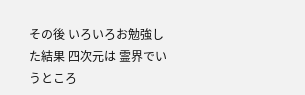その後 いろいろお勉強した結果 四次元は 霊界でいうところ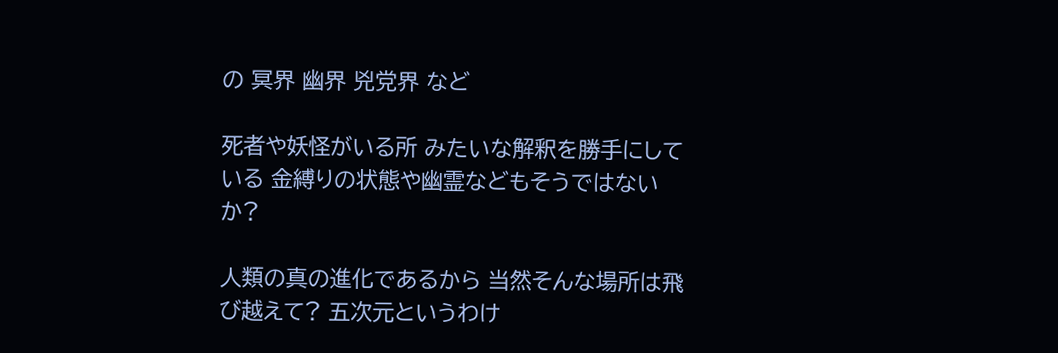の 冥界 幽界 兇党界 など

死者や妖怪がいる所 みたいな解釈を勝手にしている 金縛りの状態や幽霊などもそうではないか?

人類の真の進化であるから 当然そんな場所は飛び越えて? 五次元というわけ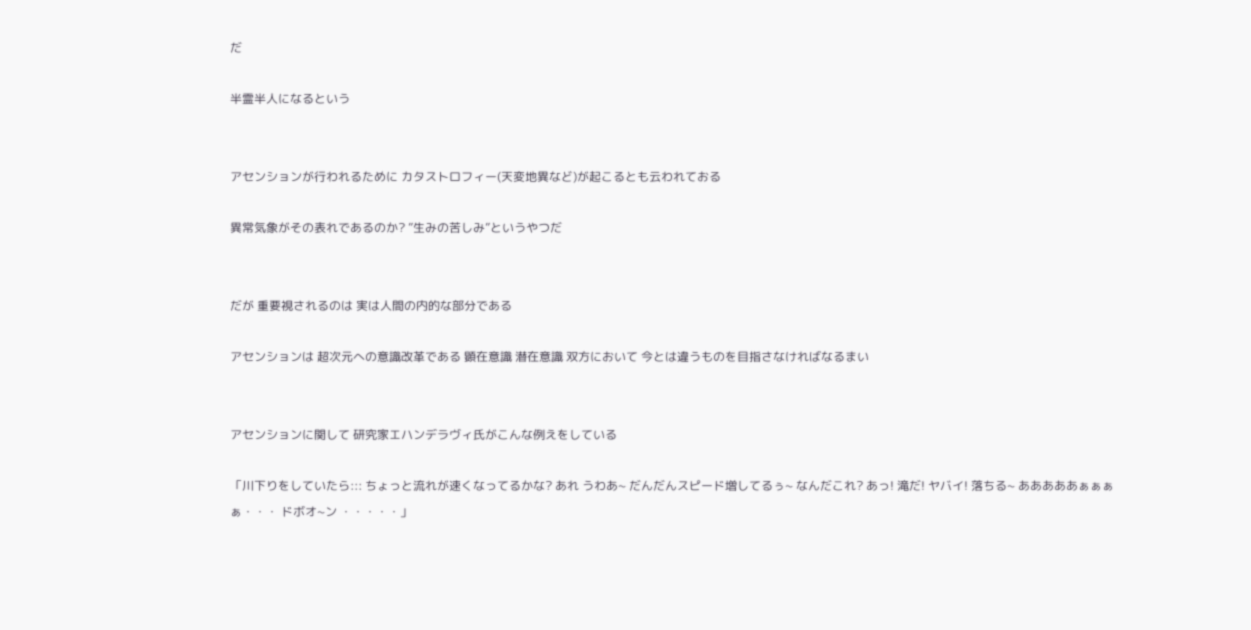だ

半霊半人になるという


アセンションが行われるために カタストロフィー(天変地異など)が起こるとも云われておる

異常気象がその表れであるのか? ”生みの苦しみ”というやつだ


だが 重要視されるのは 実は人間の内的な部分である

アセンションは 超次元への意識改革である 顕在意識 潜在意識 双方において 今とは違うものを目指さなければなるまい


アセンションに関して 研究家エハンデラヴィ氏がこんな例えをしている

「川下りをしていたら::: ちょっと流れが速くなってるかな? あれ うわあ~ だんだんスピード増してるぅ~ なんだこれ? あっ! 滝だ! ヤバイ! 落ちる~ あああああぁぁぁぁ・・・ ドボオ~ン ・・・・・」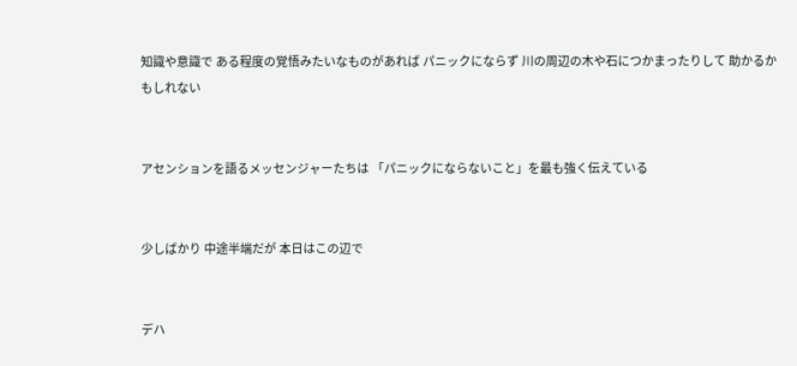知識や意識で ある程度の覚悟みたいなものがあれば パニックにならず 川の周辺の木や石につかまったりして 助かるかもしれない


アセンションを語るメッセンジャーたちは 「パニックにならないこと」を最も強く伝えている


少しばかり 中途半端だが 本日はこの辺で


デハ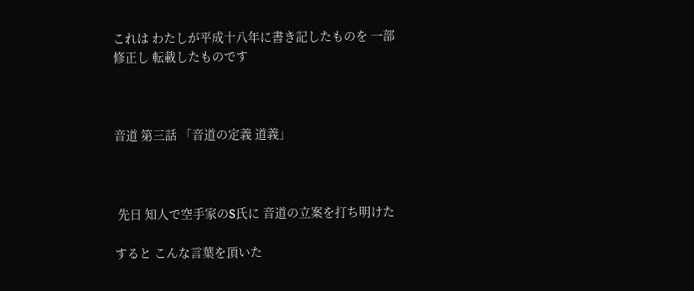これは わたしが平成十八年に書き記したものを 一部修正し 転載したものです



音道 第三話 「音道の定義 道義」



 先日 知人で空手家のS氏に 音道の立案を打ち明けた

すると こんな言葉を頂いた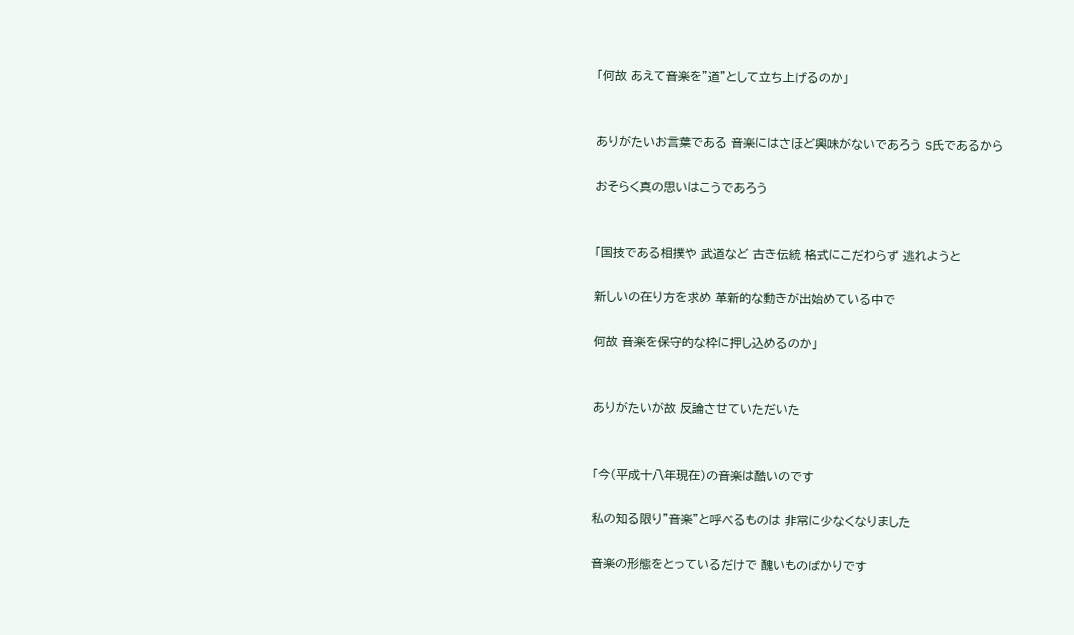「何故 あえて音楽を”道”として立ち上げるのか」


ありがたいお言葉である 音楽にはさほど興味がないであろう S氏であるから

おそらく真の思いはこうであろう


「国技である相撲や 武道など 古き伝統 格式にこだわらず 逃れようと

新しいの在り方を求め 革新的な動きが出始めている中で

何故 音楽を保守的な枠に押し込めるのか」


ありがたいが故 反論させていただいた


「今(平成十八年現在)の音楽は酷いのです

私の知る限り”音楽”と呼べるものは 非常に少なくなりました

音楽の形態をとっているだけで 醜いものばかりです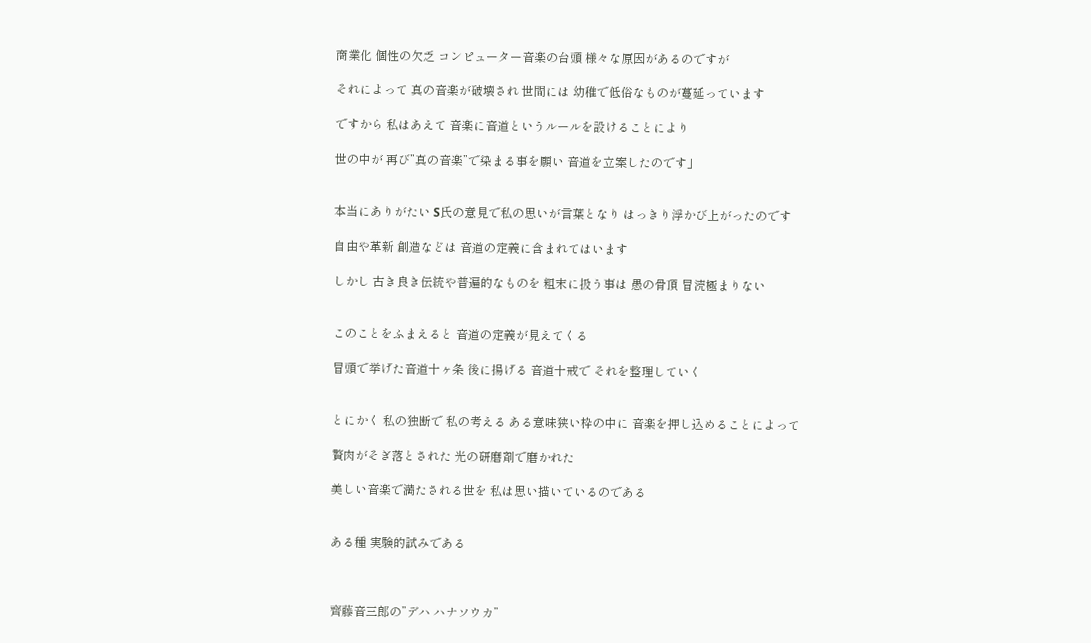商業化 個性の欠乏 コンピューター音楽の台頭 様々な原因があるのですが

それによって 真の音楽が破壊され 世間には 幼稚で低俗なものが蔓延っています

ですから 私はあえて 音楽に音道というルールを設けることにより

世の中が 再び”真の音楽”で染まる事を願い 音道を立案したのです」


本当にありがたい S氏の意見で私の思いが言葉となり はっきり浮かび上がったのです

自由や革新 創造などは 音道の定義に含まれてはいます

しかし 古き良き伝統や普遍的なものを 粗末に扱う事は 愚の骨頂 冒涜極まりない


このことをふまえると 音道の定義が見えてくる

冒頭で挙げた音道十ヶ条 後に揚げる 音道十戒で それを整理していく


とにかく 私の独断で 私の考える ある意味狭い枠の中に 音楽を押し込めることによって

贅肉がそぎ落とされた 光の研磨剤で磨かれた

美しい音楽で満たされる世を 私は思い描いているのである


ある種 実験的試みである



齊藤音三郎の”デハ ハナソウカ”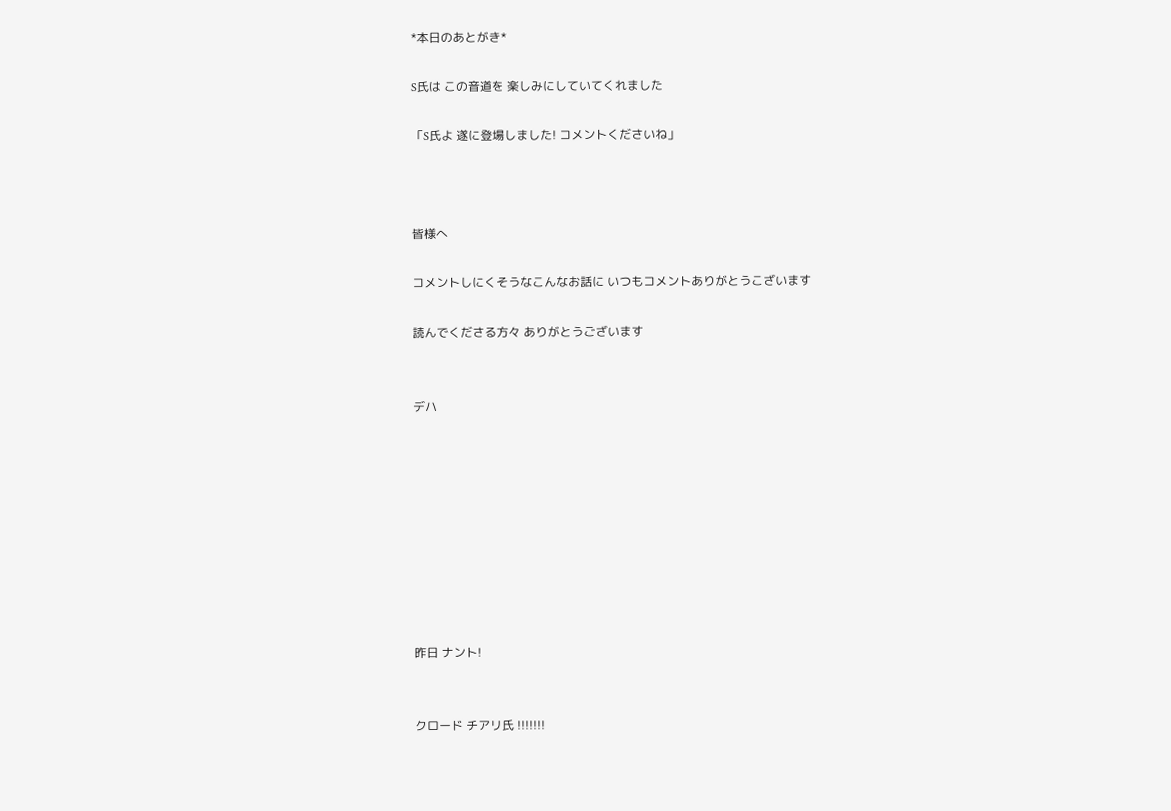*本日のあとがき*

S氏は この音道を 楽しみにしていてくれました

「S氏よ 遂に登場しました! コメントくださいね」



皆様へ

コメントしにくそうなこんなお話に いつもコメントありがとうこざいます

読んでくださる方々 ありがとうございます


デハ









昨日 ナント!


クロード チアリ氏 !!!!!!!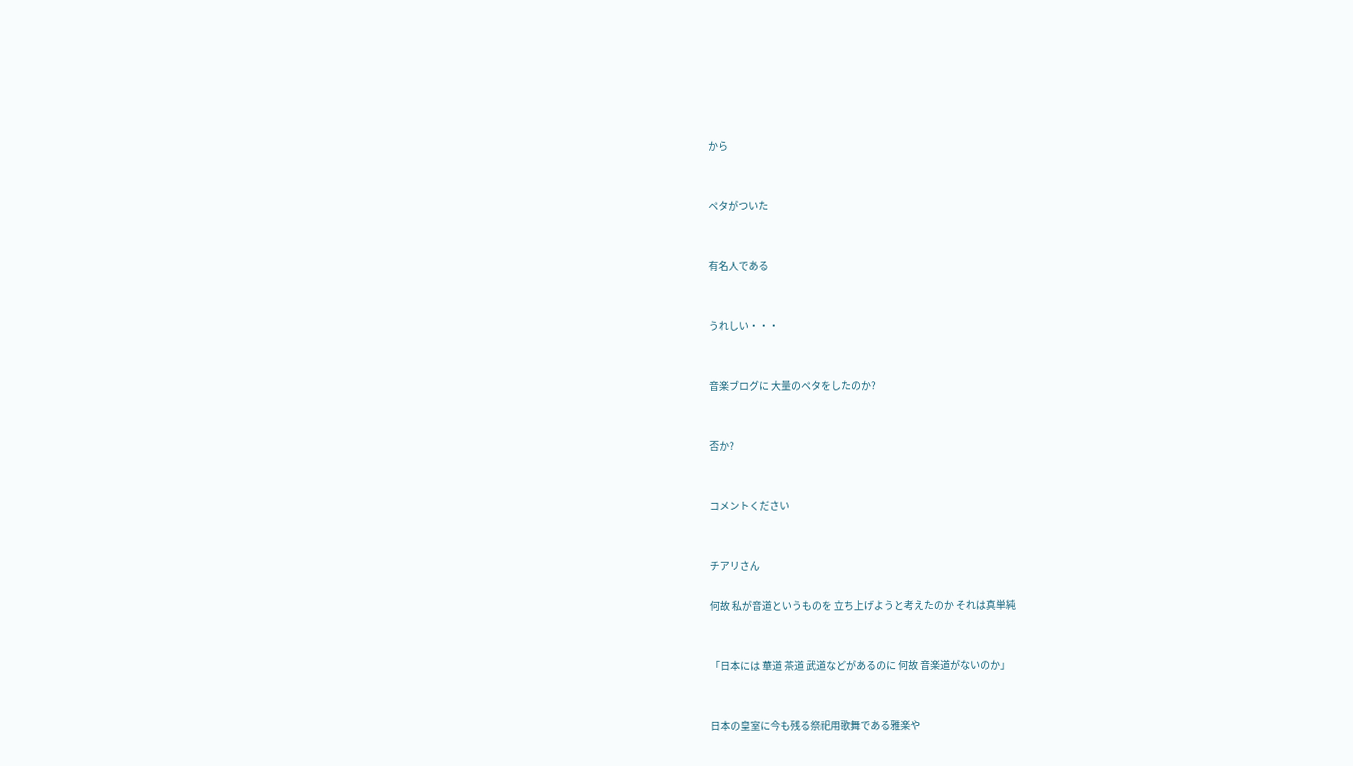から


ペタがついた


有名人である


うれしい・・・


音楽ブログに 大量のペタをしたのか?


否か?


コメントください


チアリさん

何故 私が音道というものを 立ち上げようと考えたのか それは真単純


「日本には 華道 茶道 武道などがあるのに 何故 音楽道がないのか」


日本の皇室に今も残る祭祀用歌舞である雅楽や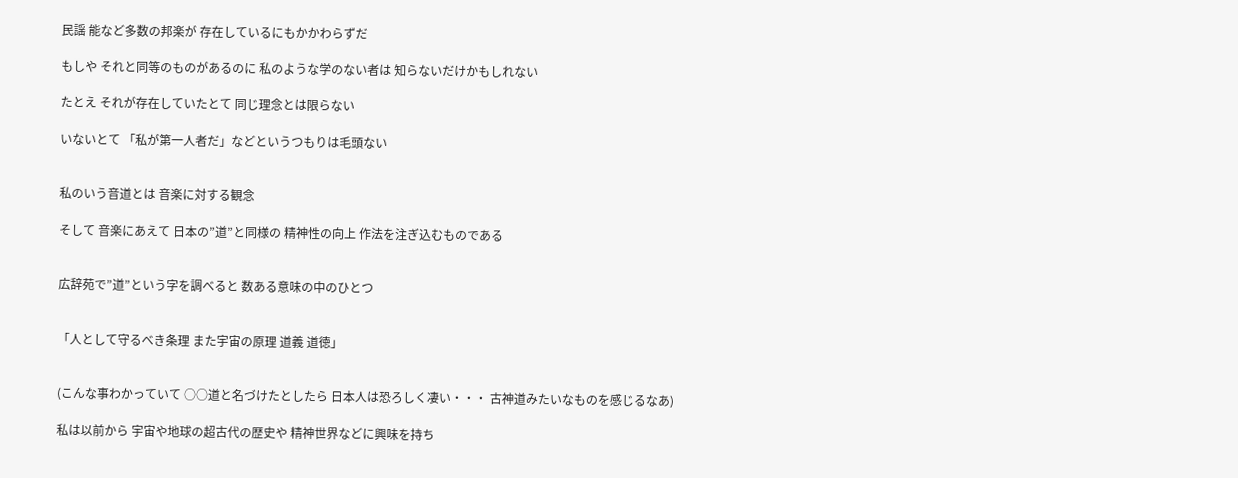民謡 能など多数の邦楽が 存在しているにもかかわらずだ

もしや それと同等のものがあるのに 私のような学のない者は 知らないだけかもしれない

たとえ それが存在していたとて 同じ理念とは限らない

いないとて 「私が第一人者だ」などというつもりは毛頭ない


私のいう音道とは 音楽に対する観念

そして 音楽にあえて 日本の”道”と同様の 精神性の向上 作法を注ぎ込むものである


広辞苑で”道”という字を調べると 数ある意味の中のひとつ


「人として守るべき条理 また宇宙の原理 道義 道徳」


(こんな事わかっていて ○○道と名づけたとしたら 日本人は恐ろしく凄い・・・ 古神道みたいなものを感じるなあ)

私は以前から 宇宙や地球の超古代の歴史や 精神世界などに興味を持ち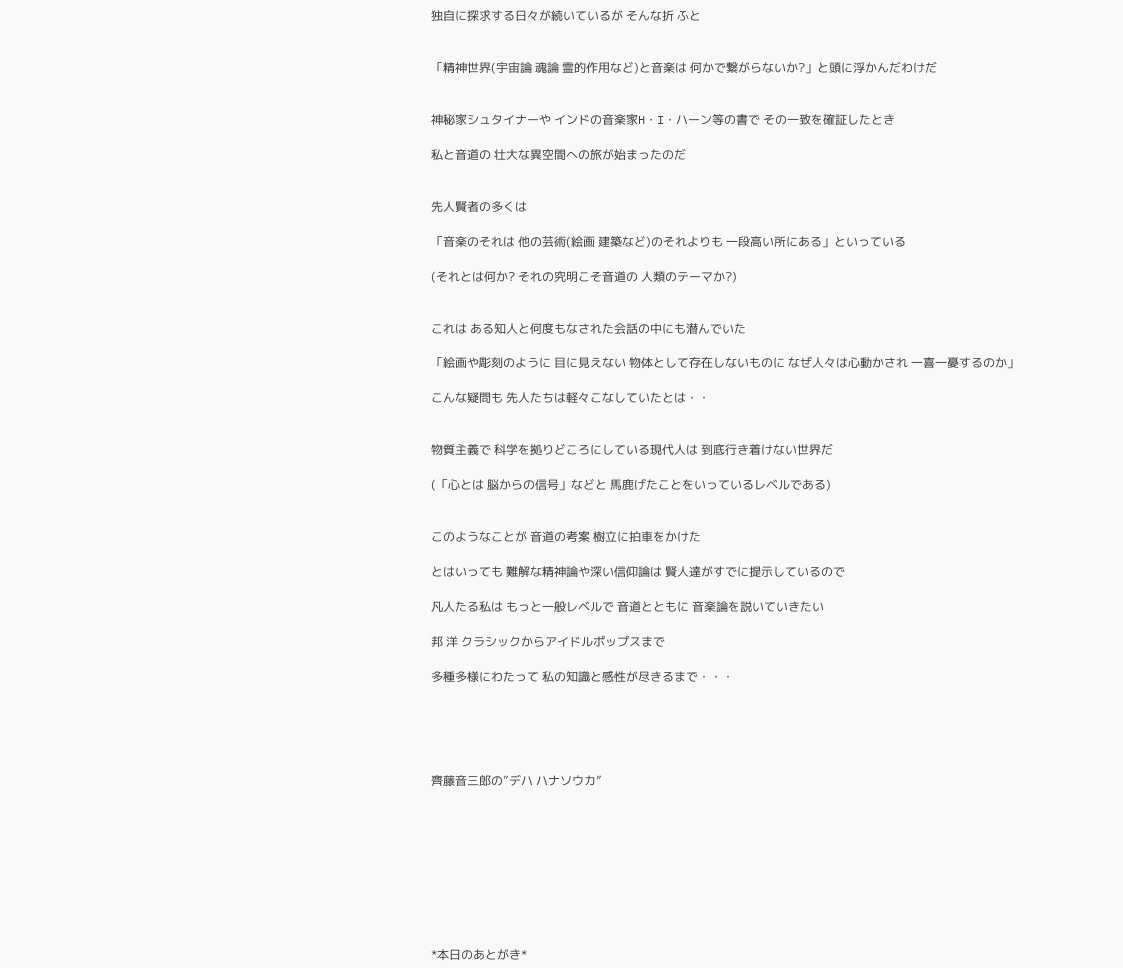独自に探求する日々が続いているが そんな折 ふと


「精神世界(宇宙論 魂論 霊的作用など)と音楽は 何かで繋がらないか?」と頭に浮かんだわけだ


神秘家シュタイナーや インドの音楽家H・I・ハーン等の書で その一致を確証したとき

私と音道の 壮大な異空間への旅が始まったのだ


先人賢者の多くは

「音楽のそれは 他の芸術(絵画 建築など)のそれよりも 一段高い所にある」といっている

(それとは何か? それの究明こそ音道の 人類のテーマか?)


これは ある知人と何度もなされた会話の中にも潜んでいた

「絵画や彫刻のように 目に見えない 物体として存在しないものに なぜ人々は心動かされ 一喜一憂するのか」

こんな疑問も 先人たちは軽々こなしていたとは・・


物質主義で 科学を拠りどころにしている現代人は 到底行き着けない世界だ

(「心とは 脳からの信号」などと 馬鹿げたことをいっているレベルである)


このようなことが 音道の考案 樹立に拍車をかけた

とはいっても 難解な精神論や深い信仰論は 賢人達がすでに提示しているので

凡人たる私は もっと一般レベルで 音道とともに 音楽論を説いていきたい

邦 洋 クラシックからアイドルポップスまで

多種多様にわたって 私の知識と感性が尽きるまで・・・





齊藤音三郎の”デハ ハナソウカ”









*本日のあとがき*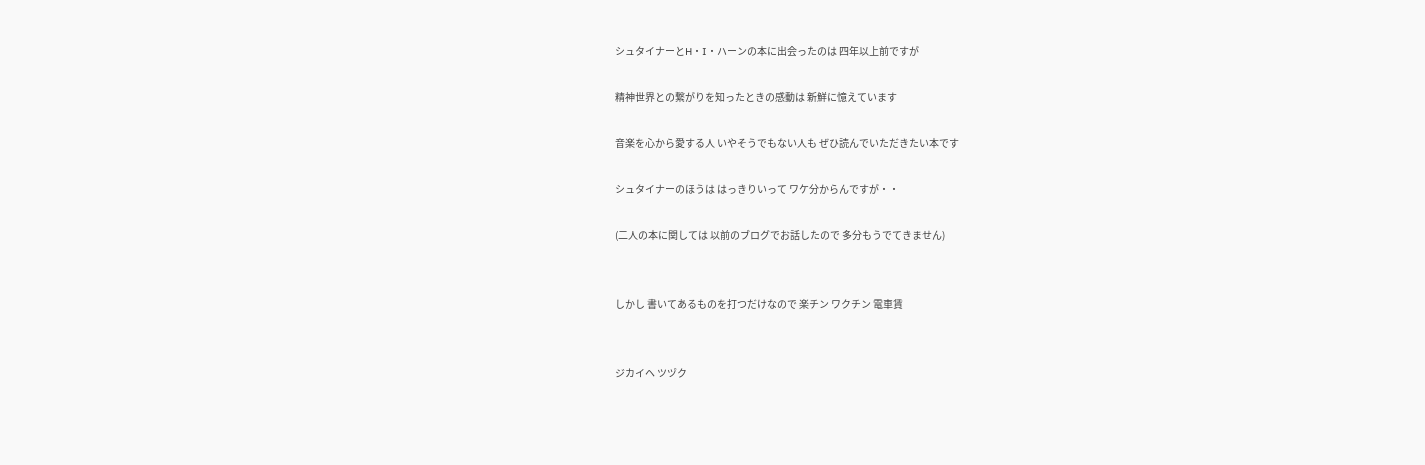シュタイナーとH・I・ハーンの本に出会ったのは 四年以上前ですが

精神世界との繋がりを知ったときの感動は 新鮮に憶えています

音楽を心から愛する人 いやそうでもない人も ぜひ読んでいただきたい本です

シュタイナーのほうは はっきりいって ワケ分からんですが・・

(二人の本に関しては 以前のブログでお話したので 多分もうでてきません)


しかし 書いてあるものを打つだけなので 楽チン ワクチン 電車賃


ジカイヘ ツヅク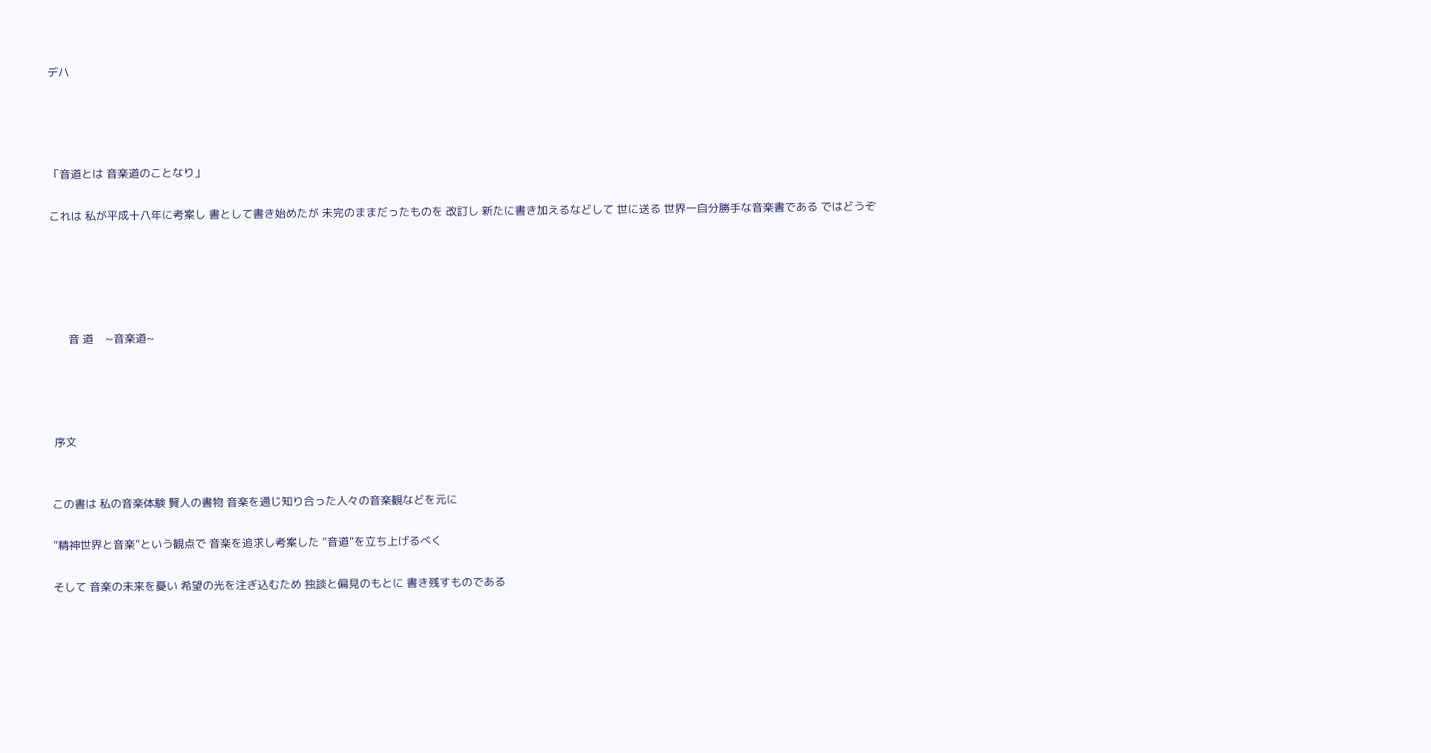デハ




「音道とは 音楽道のことなり」

これは 私が平成十八年に考案し 書として書き始めたが 未完のままだったものを 改訂し 新たに書き加えるなどして 世に送る 世界一自分勝手な音楽書である ではどうぞ





      音 道    ~音楽道~




 序文


この書は 私の音楽体験 賢人の書物 音楽を通じ知り合った人々の音楽観などを元に

”精神世界と音楽”という観点で 音楽を追求し考案した ”音道”を立ち上げるべく

そして 音楽の未来を憂い 希望の光を注ぎ込むため 独談と偏見のもとに 書き残すものである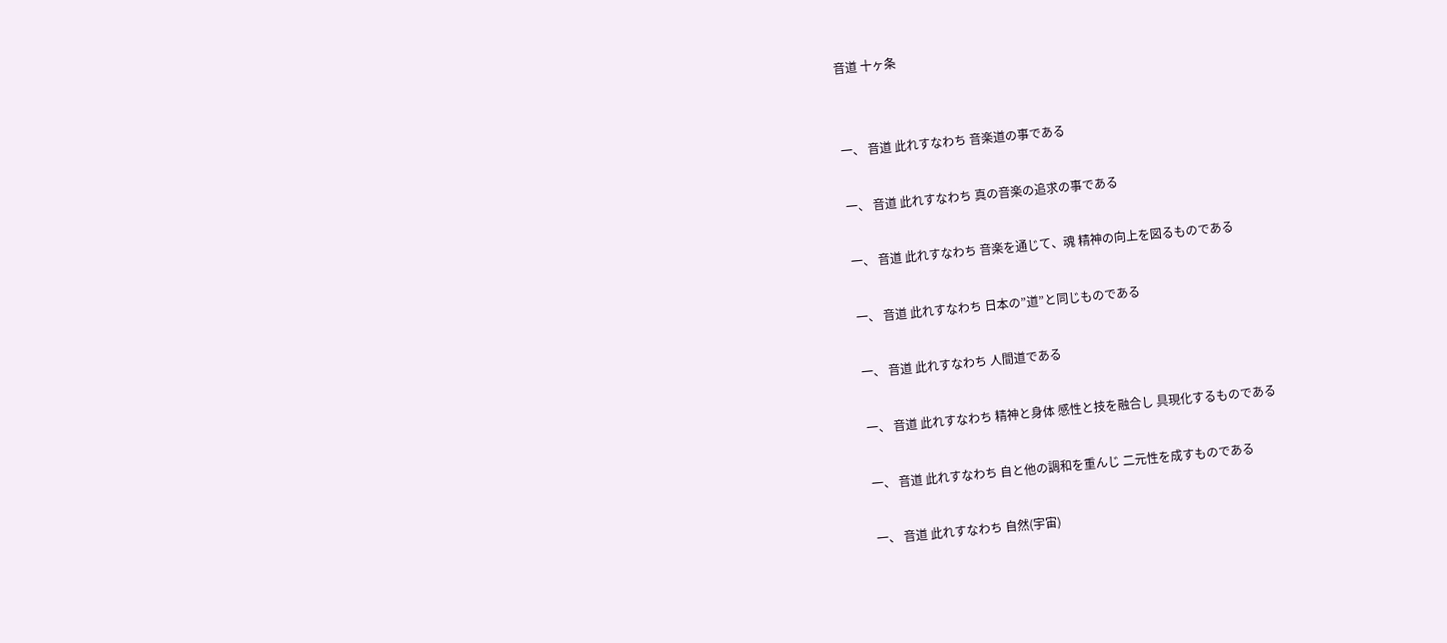音道 十ヶ条


一、 音道 此れすなわち 音楽道の事である

一、 音道 此れすなわち 真の音楽の追求の事である

一、 音道 此れすなわち 音楽を通じて、魂 精神の向上を図るものである

一、 音道 此れすなわち 日本の”道”と同じものである

一、 音道 此れすなわち 人間道である

一、 音道 此れすなわち 精神と身体 感性と技を融合し 具現化するものである

一、 音道 此れすなわち 自と他の調和を重んじ 二元性を成すものである

一、 音道 此れすなわち 自然(宇宙)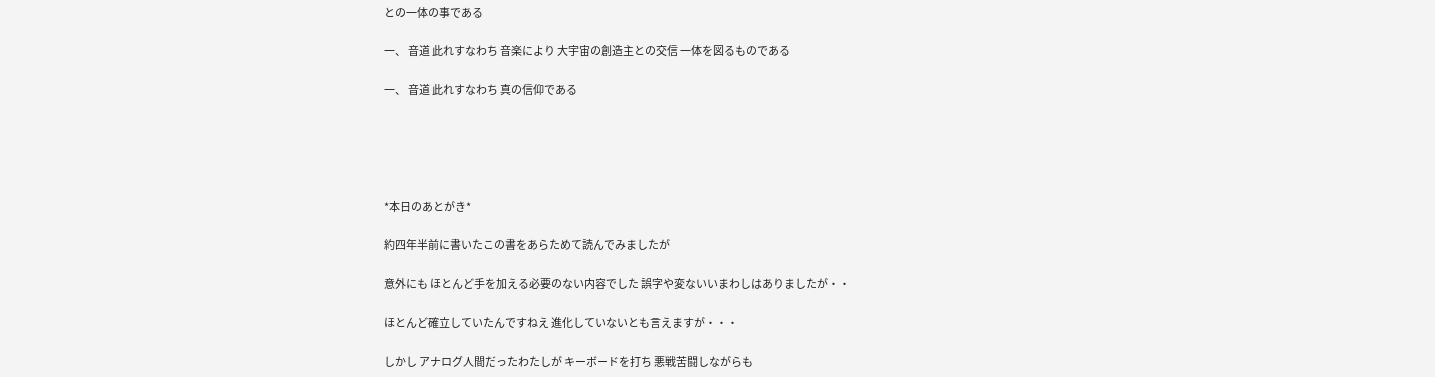との一体の事である

一、 音道 此れすなわち 音楽により 大宇宙の創造主との交信 一体を図るものである

一、 音道 此れすなわち 真の信仰である





*本日のあとがき*

約四年半前に書いたこの書をあらためて読んでみましたが

意外にも ほとんど手を加える必要のない内容でした 誤字や変ないいまわしはありましたが・・

ほとんど確立していたんですねえ 進化していないとも言えますが・・・

しかし アナログ人間だったわたしが キーボードを打ち 悪戦苦闘しながらも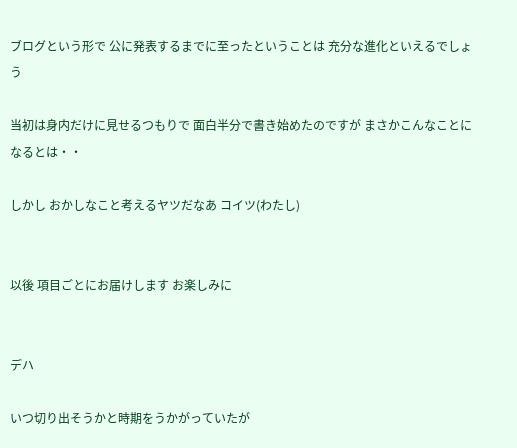ブログという形で 公に発表するまでに至ったということは 充分な進化といえるでしょう

当初は身内だけに見せるつもりで 面白半分で書き始めたのですが まさかこんなことになるとは・・

しかし おかしなこと考えるヤツだなあ コイツ(わたし)


以後 項目ごとにお届けします お楽しみに


デハ

いつ切り出そうかと時期をうかがっていたが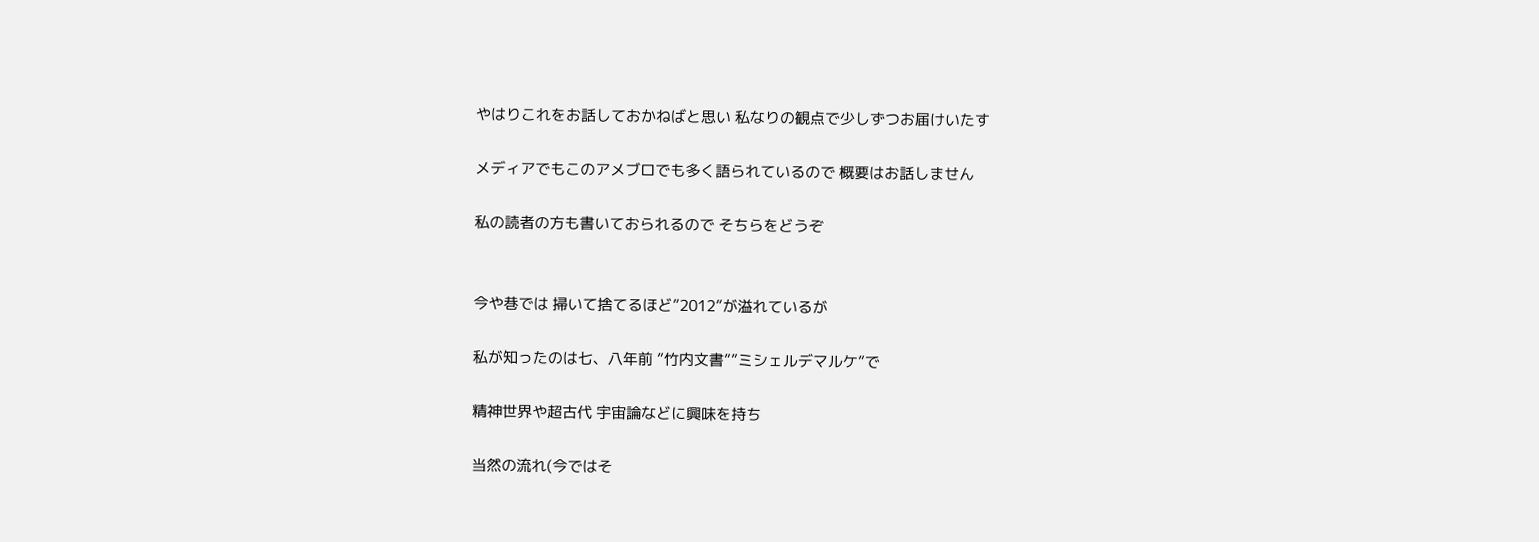やはりこれをお話しておかねばと思い 私なりの観点で少しずつお届けいたす

メディアでもこのアメブロでも多く語られているので 概要はお話しません

私の読者の方も書いておられるので そちらをどうぞ


今や巷では 掃いて捨てるほど”2012”が溢れているが

私が知ったのは七、八年前 ”竹内文書””ミシェルデマルケ”で

精神世界や超古代 宇宙論などに興味を持ち

当然の流れ(今ではそ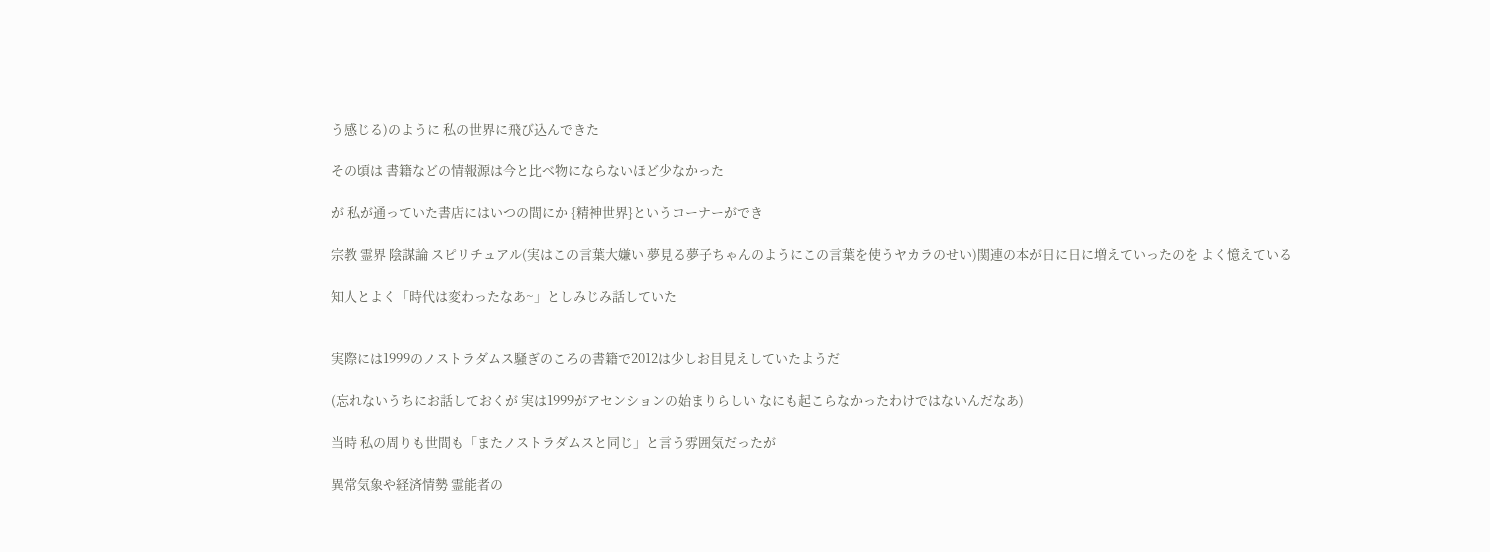う感じる)のように 私の世界に飛び込んできた

その頃は 書籍などの情報源は今と比べ物にならないほど少なかった

が 私が通っていた書店にはいつの間にか {精神世界}というコーナーができ

宗教 霊界 陰謀論 スピリチュアル(実はこの言葉大嫌い 夢見る夢子ちゃんのようにこの言葉を使うヤカラのせい)関連の本が日に日に増えていったのを よく憶えている

知人とよく「時代は変わったなあ~」としみじみ話していた


実際には1999のノストラダムス騒ぎのころの書籍で2012は少しお目見えしていたようだ

(忘れないうちにお話しておくが 実は1999がアセンションの始まりらしい なにも起こらなかったわけではないんだなあ)

当時 私の周りも世間も「またノストラダムスと同じ」と言う雰囲気だったが

異常気象や経済情勢 霊能者の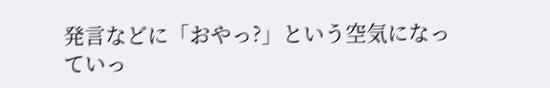発言などに「おやっ?」という空気になっていっ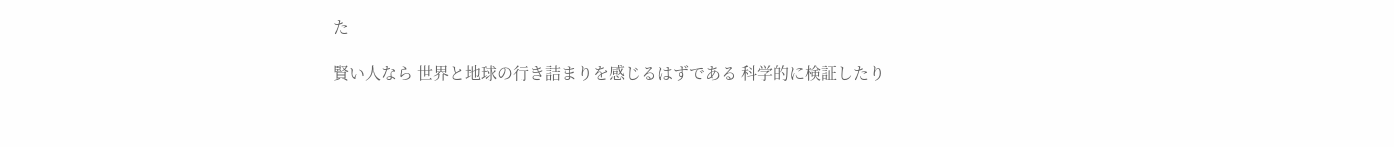た

賢い人なら 世界と地球の行き詰まりを感じるはずである 科学的に検証したり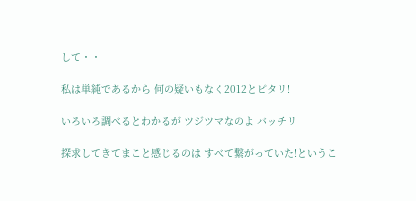して・・

私は単純であるから 何の疑いもなく2012とピタリ!

いろいろ調べるとわかるが ツジツマなのよ バッチリ

探求してきてまこと感じるのは すべて繋がっていた!というこ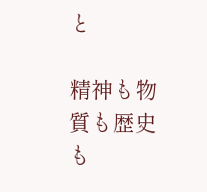と

精神も物質も歴史も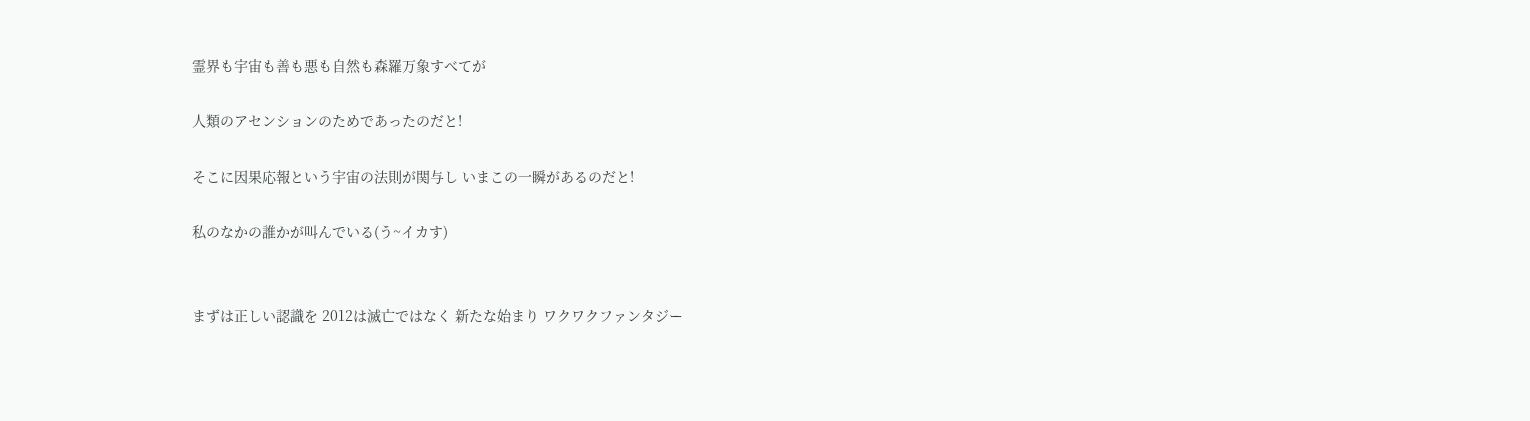霊界も宇宙も善も悪も自然も森羅万象すべてが

人類のアセンションのためであったのだと!

そこに因果応報という宇宙の法則が関与し いまこの一瞬があるのだと!

私のなかの誰かが叫んでいる(う~イカす)


まずは正しい認識を 2012は滅亡ではなく 新たな始まり ワクワクファンタジー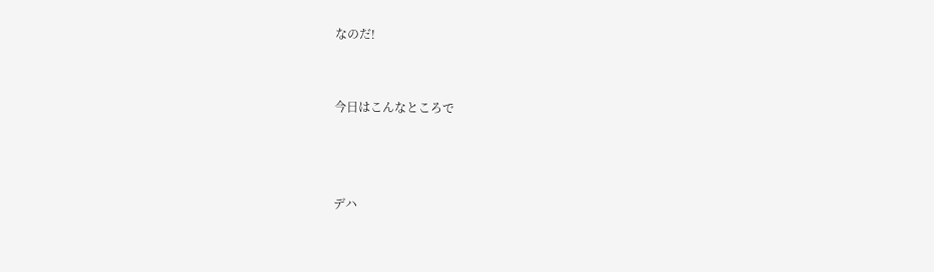なのだ!


今日はこんなところで



デハ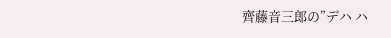齊藤音三郎の”デハ ハ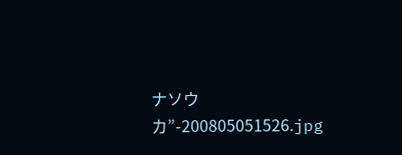ナソウカ”-200805051526.jpg